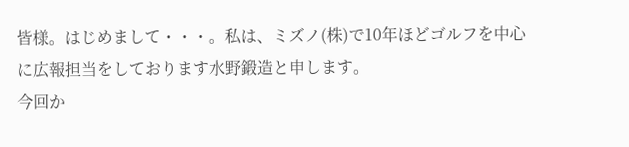皆様。はじめまして・・・。私は、ミズノ(株)で10年ほどゴルフを中心に広報担当をしております水野鍛造と申します。
今回か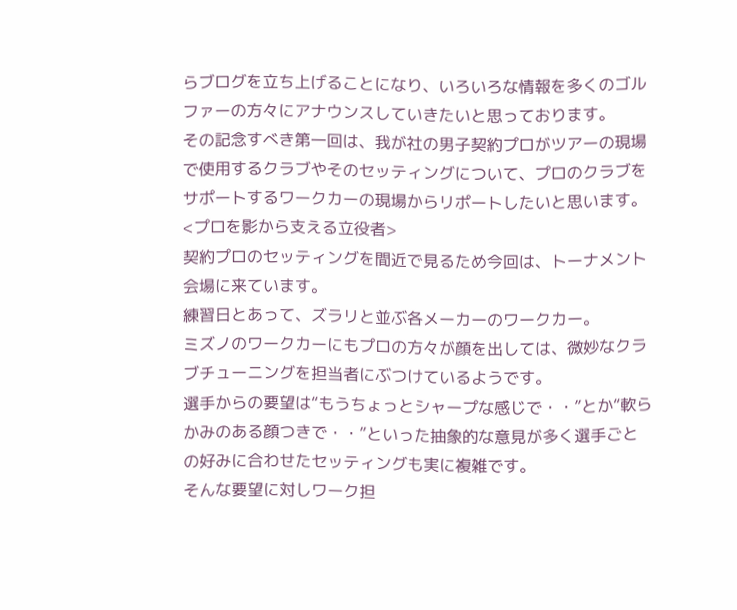らブログを立ち上げることになり、いろいろな情報を多くのゴルファーの方々にアナウンスしていきたいと思っております。
その記念すべき第一回は、我が社の男子契約プロがツアーの現場で使用するクラブやそのセッティングについて、プロのクラブをサポートするワークカーの現場からリポートしたいと思います。
<プロを影から支える立役者>
契約プロのセッティングを間近で見るため今回は、トーナメント会場に来ています。
練習日とあって、ズラリと並ぶ各メーカーのワークカー。
ミズノのワークカーにもプロの方々が顔を出しては、微妙なクラブチューニングを担当者にぶつけているようです。
選手からの要望は“もうちょっとシャープな感じで・・”とか“軟らかみのある顔つきで・・”といった抽象的な意見が多く選手ごとの好みに合わせたセッティングも実に複雑です。
そんな要望に対しワーク担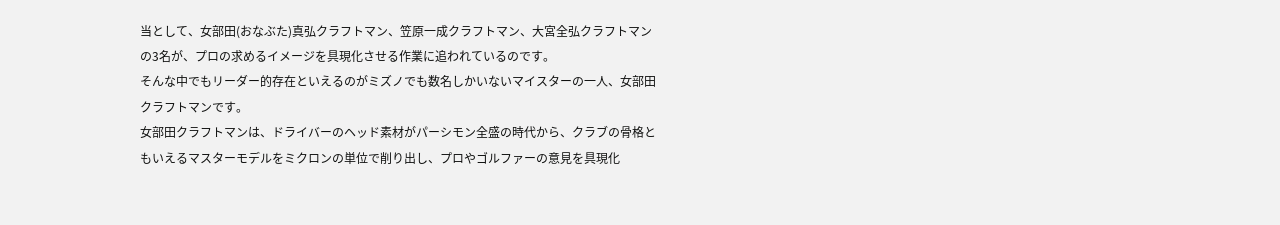当として、女部田(おなぶた)真弘クラフトマン、笠原一成クラフトマン、大宮全弘クラフトマンの3名が、プロの求めるイメージを具現化させる作業に追われているのです。
そんな中でもリーダー的存在といえるのがミズノでも数名しかいないマイスターの一人、女部田クラフトマンです。
女部田クラフトマンは、ドライバーのヘッド素材がパーシモン全盛の時代から、クラブの骨格ともいえるマスターモデルをミクロンの単位で削り出し、プロやゴルファーの意見を具現化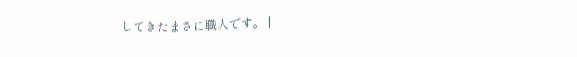してきたまさに職人です。 |